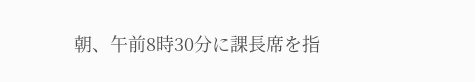朝、午前8時30分に課長席を指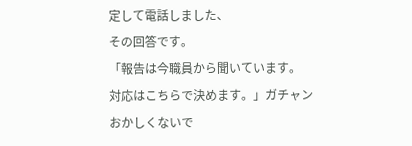定して電話しました、
その回答です。
「報告は今職員から聞いています。
対応はこちらで決めます。」ガチャン
おかしくないで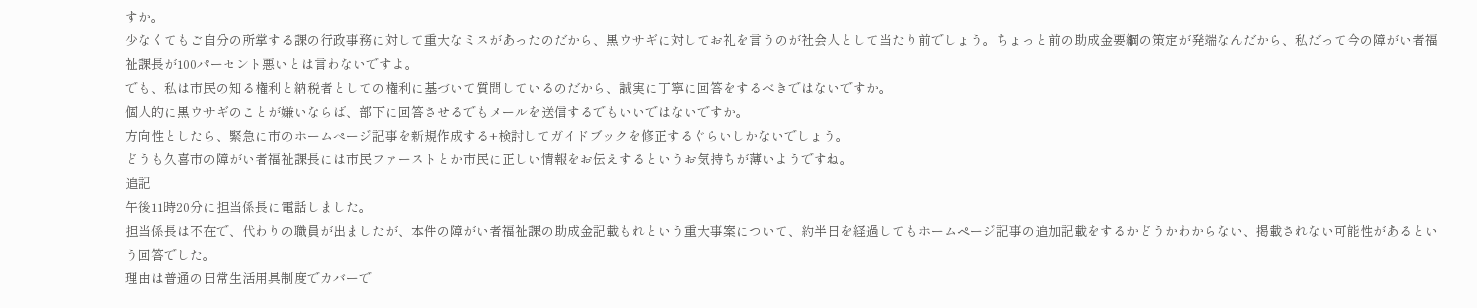すか。
少なくてもご自分の所掌する課の行政事務に対して重大なミスがあったのだから、黒ウサギに対してお礼を言うのが社会人として当たり前でしょう。ちょっと前の助成金要綱の策定が発端なんだから、私だって今の障がい者福祉課長が100パーセント悪いとは言わないですよ。
でも、私は市民の知る権利と納税者としての権利に基づいて質問しているのだから、誠実に丁寧に回答をするべきではないですか。
個人的に黒ウサギのことが嫌いならば、部下に回答させるでもメールを送信するでもいいではないですか。
方向性としたら、緊急に市のホームぺージ記事を新規作成する+検討してガイドブックを修正するぐらいしかないでしょう。
どうも久喜市の障がい者福祉課長には市民ファーストとか市民に正しい情報をお伝えするというお気持ちが薄いようですね。
追記
午後11時20分に担当係長に電話しました。
担当係長は不在で、代わりの職員が出ましたが、本件の障がい者福祉課の助成金記載もれという重大事案について、約半日を経過してもホームページ記事の追加記載をするかどうかわからない、掲載されない可能性があるという回答でした。
理由は普通の日常生活用具制度でカバーで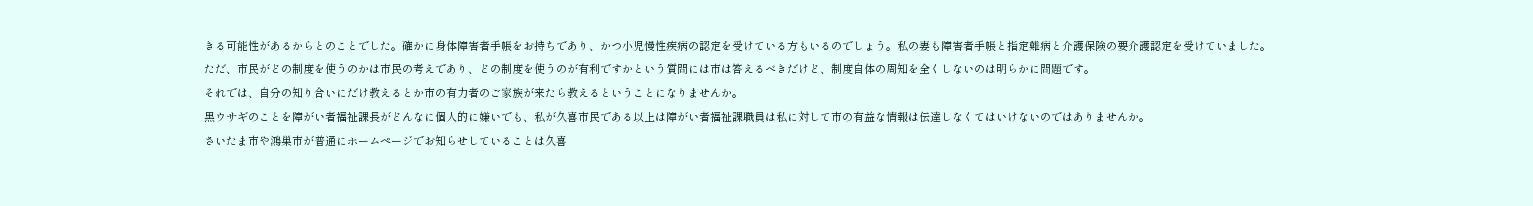きる可能性があるからとのことでした。確かに身体障害者手帳をお持ちであり、かつ小児慢性疾病の認定を受けている方もいるのでしょう。私の妻も障害者手帳と指定難病と介護保険の要介護認定を受けていました。
ただ、市民がどの制度を使うのかは市民の考えであり、どの制度を使うのが有利ですかという質問には市は答えるべきだけど、制度自体の周知を全くしないのは明らかに問題です。
それでは、自分の知り合いにだけ教えるとか市の有力者のご家族が来たら教えるということになりませんか。
黒ウサギのことを障がい者福祉課長がどんなに個人的に嫌いでも、私が久喜市民である以上は障がい者福祉課職員は私に対して市の有益な情報は伝達しなくてはいけないのではありませんか。
さいたま市や鴻巣市が普通にホームぺージでお知らせしていることは久喜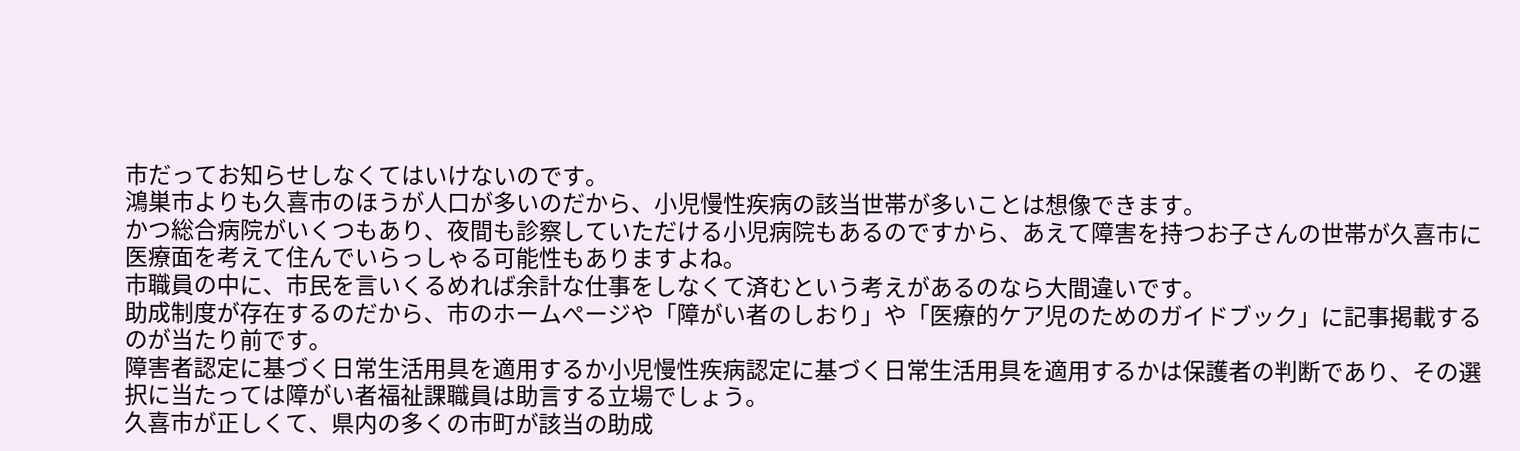市だってお知らせしなくてはいけないのです。
鴻巣市よりも久喜市のほうが人口が多いのだから、小児慢性疾病の該当世帯が多いことは想像できます。
かつ総合病院がいくつもあり、夜間も診察していただける小児病院もあるのですから、あえて障害を持つお子さんの世帯が久喜市に医療面を考えて住んでいらっしゃる可能性もありますよね。
市職員の中に、市民を言いくるめれば余計な仕事をしなくて済むという考えがあるのなら大間違いです。
助成制度が存在するのだから、市のホームぺージや「障がい者のしおり」や「医療的ケア児のためのガイドブック」に記事掲載するのが当たり前です。
障害者認定に基づく日常生活用具を適用するか小児慢性疾病認定に基づく日常生活用具を適用するかは保護者の判断であり、その選択に当たっては障がい者福祉課職員は助言する立場でしょう。
久喜市が正しくて、県内の多くの市町が該当の助成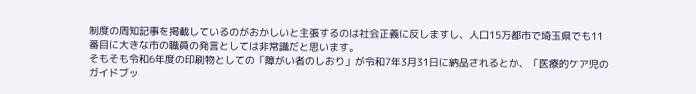制度の周知記事を掲載しているのがおかしいと主張するのは社会正義に反しますし、人口15万都市で埼玉県でも11番目に大きな市の職員の発言としては非常識だと思います。
そもそも令和6年度の印刷物としての「障がい者のしおり」が令和7年3月31日に納品されるとか、「医療的ケア児のガイドブッ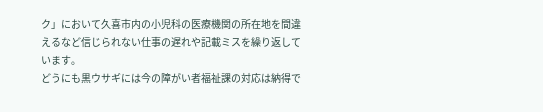ク」において久喜市内の小児科の医療機関の所在地を間違えるなど信じられない仕事の遅れや記載ミスを繰り返しています。
どうにも黒ウサギには今の障がい者福祉課の対応は納得で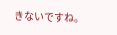きないですね。